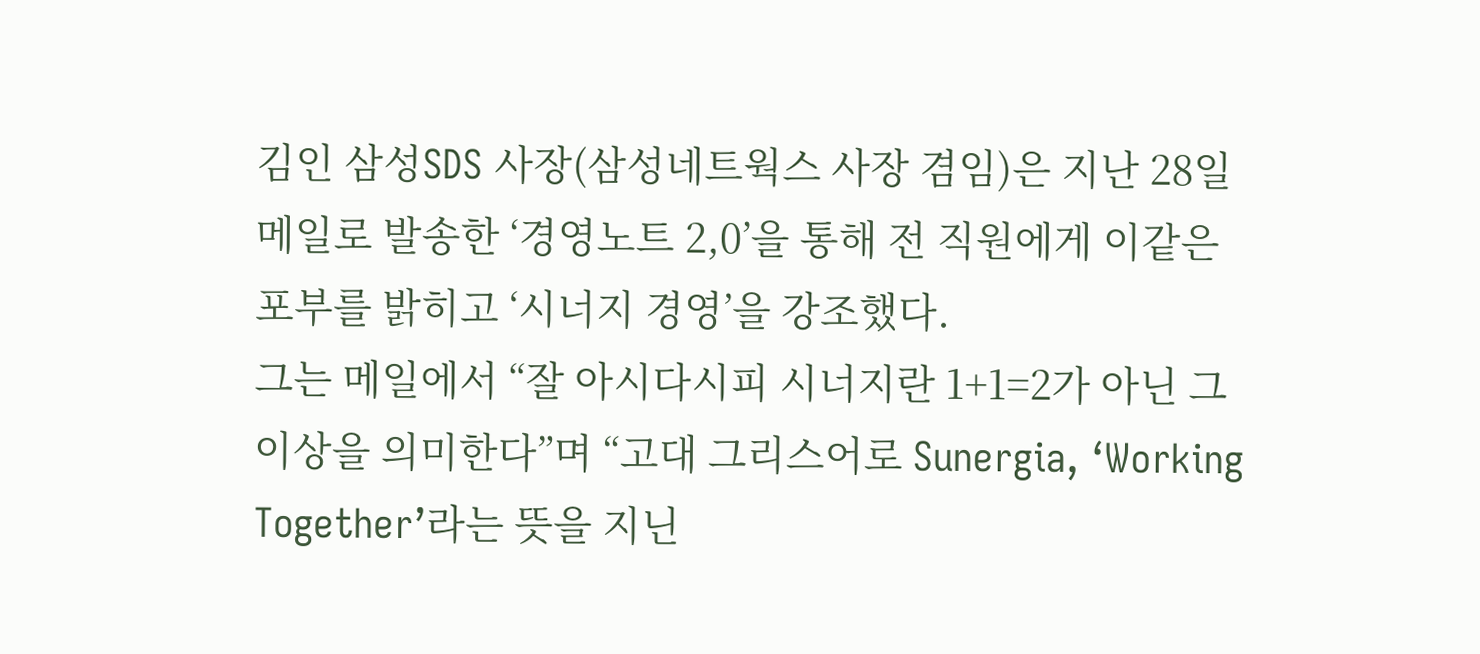김인 삼성SDS 사장(삼성네트웍스 사장 겸임)은 지난 28일 메일로 발송한 ‘경영노트 2,0’을 통해 전 직원에게 이같은 포부를 밝히고 ‘시너지 경영’을 강조했다.
그는 메일에서 “잘 아시다시피 시너지란 1+1=2가 아닌 그 이상을 의미한다”며 “고대 그리스어로 Sunergia, ‘Working Together’라는 뜻을 지닌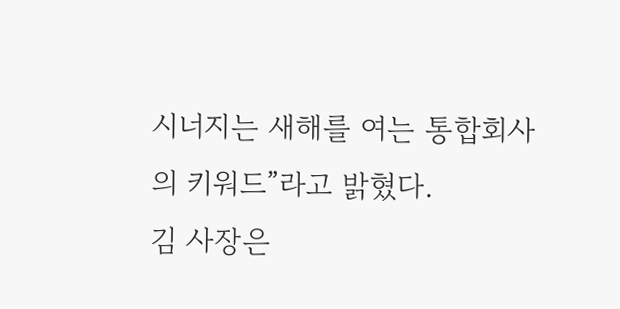시너지는 새해를 여는 통합회사의 키워드”라고 밝혔다.
김 사장은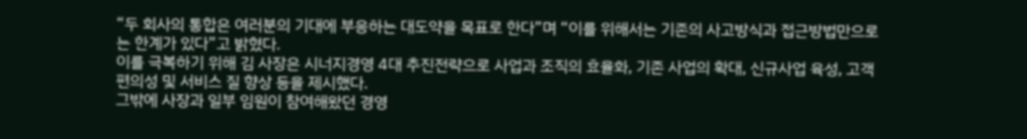“두 회사의 통합은 여러분의 기대에 부응하는 대도약을 목표로 한다”며 “이를 위해서는 기존의 사고방식과 접근방법만으로는 한계가 있다”고 밝혔다.
이를 극복하기 위해 김 사장은 시너지경영 4대 추진전략으로 사업과 조직의 효율화, 기존 사업의 확대, 신규사업 육성, 고객 편의성 및 서비스 질 향상 등을 제시했다.
그밖에 사장과 일부 임원이 참여해왔던 경영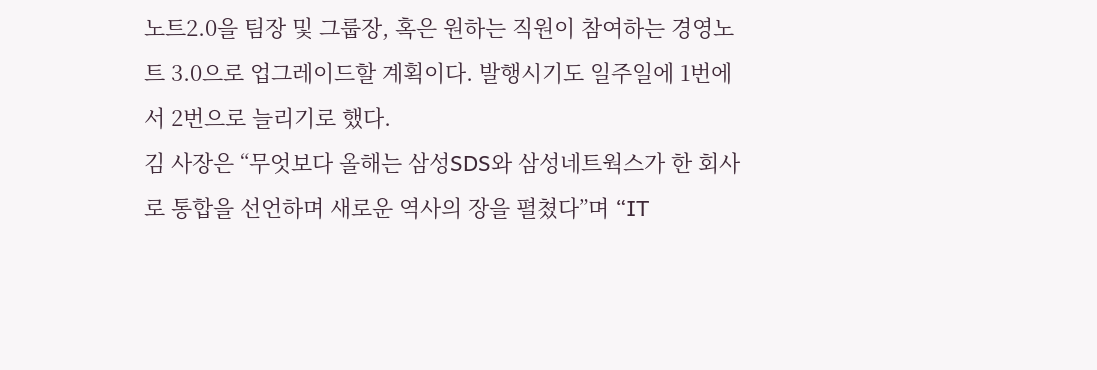노트2.0을 팀장 및 그룹장, 혹은 원하는 직원이 참여하는 경영노트 3.0으로 업그레이드할 계획이다. 발행시기도 일주일에 1번에서 2번으로 늘리기로 했다.
김 사장은 “무엇보다 올해는 삼성SDS와 삼성네트웍스가 한 회사로 통합을 선언하며 새로운 역사의 장을 펼쳤다”며 “IT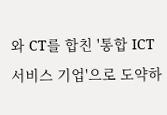와 CT를 합친 '통합 ICT서비스 기업'으로 도약하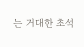는 거대한 초석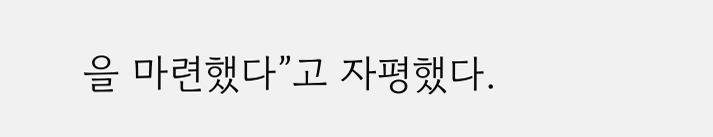을 마련했다”고 자평했다.